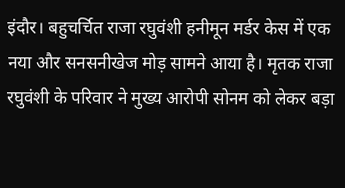इंदौर। बहुचर्चित राजा रघुवंशी हनीमून मर्डर केस में एक नया और सनसनीखेज मोड़ सामने आया है। मृतक राजा रघुवंशी के परिवार ने मुख्य आरोपी सोनम को लेकर बड़ा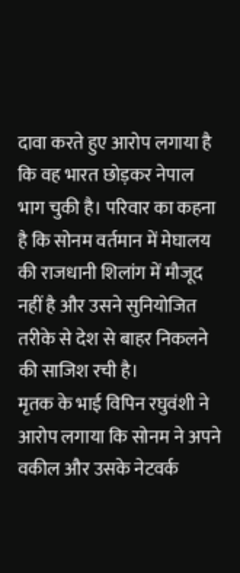दावा करते हुए आरोप लगाया है कि वह भारत छोड़कर नेपाल भाग चुकी है। परिवार का कहना है कि सोनम वर्तमान में मेघालय की राजधानी शिलांग में मौजूद नहीं है और उसने सुनियोजित तरीके से देश से बाहर निकलने की साजिश रची है।
मृतक के भाई विपिन रघुवंशी ने आरोप लगाया कि सोनम ने अपने वकील और उसके नेटवर्क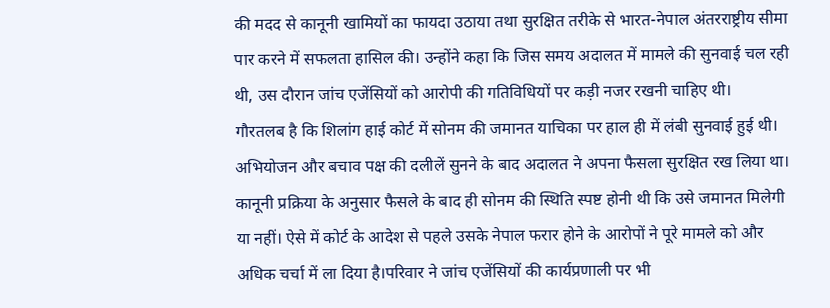की मदद से कानूनी खामियों का फायदा उठाया तथा सुरक्षित तरीके से भारत-नेपाल अंतरराष्ट्रीय सीमा पार करने में सफलता हासिल की। उन्होंने कहा कि जिस समय अदालत में मामले की सुनवाई चल रही थी, उस दौरान जांच एजेंसियों को आरोपी की गतिविधियों पर कड़ी नजर रखनी चाहिए थी।
गौरतलब है कि शिलांग हाई कोर्ट में सोनम की जमानत याचिका पर हाल ही में लंबी सुनवाई हुई थी। अभियोजन और बचाव पक्ष की दलीलें सुनने के बाद अदालत ने अपना फैसला सुरक्षित रख लिया था। कानूनी प्रक्रिया के अनुसार फैसले के बाद ही सोनम की स्थिति स्पष्ट होनी थी कि उसे जमानत मिलेगी या नहीं। ऐसे में कोर्ट के आदेश से पहले उसके नेपाल फरार होने के आरोपों ने पूरे मामले को और अधिक चर्चा में ला दिया है।परिवार ने जांच एजेंसियों की कार्यप्रणाली पर भी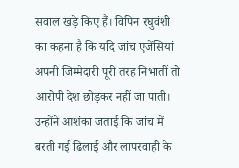सवाल खड़े किए हैं। विपिन रघुवंशी का कहना है कि यदि जांच एजेंसियां अपनी जिम्मेदारी पूरी तरह निभातीं तो आरोपी देश छोड़कर नहीं जा पाती। उन्होंने आशंका जताई कि जांच में बरती गई ढिलाई और लापरवाही के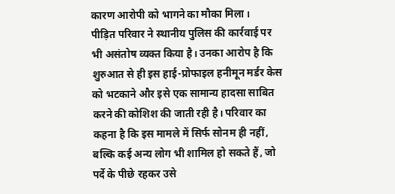कारण आरोपी को भागने का मौका मिला।
पीड़ित परिवार ने स्थानीय पुलिस की कार्रवाई पर भी असंतोष व्यक्त किया है। उनका आरोप है कि शुरुआत से ही इस हाई-प्रोफाइल हनीमून मर्डर केस को भटकाने और इसे एक सामान्य हादसा साबित करने की कोशिश की जाती रही है। परिवार का कहना है कि इस मामले में सिर्फ सोनम ही नहीं, बल्कि कई अन्य लोग भी शामिल हो सकते हैं, जो पर्दे के पीछे रहकर उसे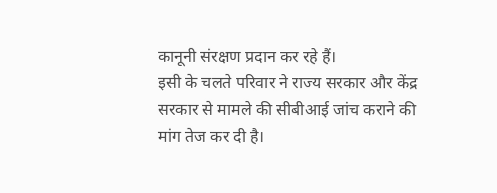कानूनी संरक्षण प्रदान कर रहे हैं।
इसी के चलते परिवार ने राज्य सरकार और केंद्र सरकार से मामले की सीबीआई जांच कराने की मांग तेज कर दी है।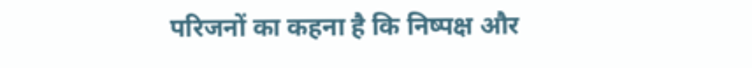परिजनों का कहना है कि निष्पक्ष और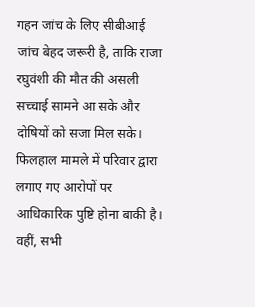गहन जांच के लिए सीबीआई जांच बेहद जरूरी है, ताकि राजा रघुवंशी की मौत की असली सच्चाई सामने आ सके और दोषियों को सजा मिल सके। फिलहाल मामले में परिवार द्वारा लगाए गए आरोपों पर आधिकारिक पुष्टि होना बाकी है। वहीं, सभी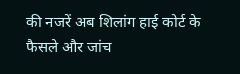की नजरें अब शिलांग हाई कोर्ट के फैसले और जांच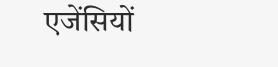एजेंसियों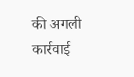की अगली कार्रवाई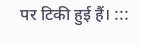पर टिकी हुई हैं। :::